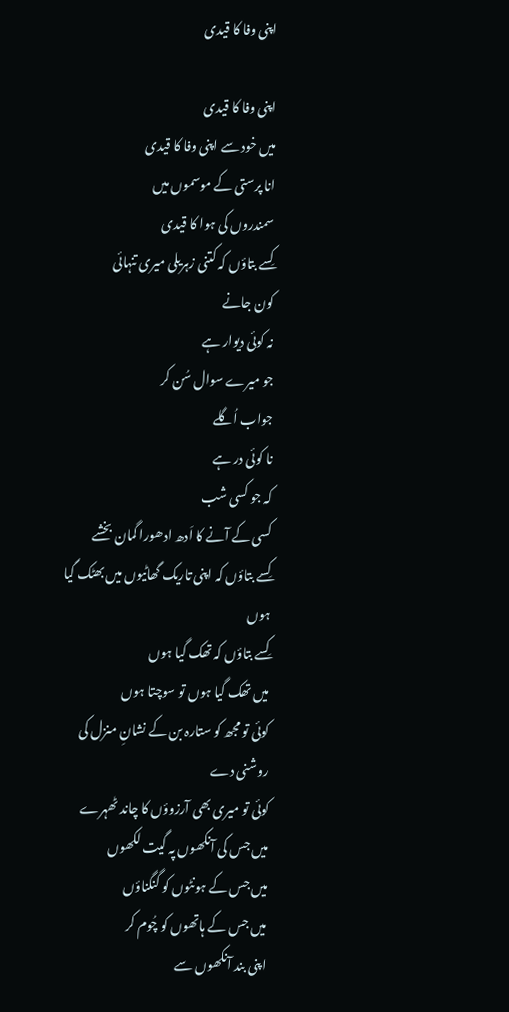اپنی وفا کا قیدی

اپنی وفا کا قیدی
میں خود سے اپنی وفا کا قیدی
انا پرستی کے موسموں میں
سمندروں کی ہوا کا قیدی
کِسے بتاؤں کہ کتنی زہریلی میری تنہائی
کون جانے
نہ کوئی دیوار ہے
جو میرے سوال سُن کر
جواب اُگلے
نا کوئی در ہے
کہ جو کسی شب
کسی کے آنے کا اَدھ ادھورا گمان بخشے
کِسے بتاؤں کہ اپنی تاریک گھاٹیوں میں بھٹک گیا ہوں
کِسے بتاؤں کہ تھک گیا ہوں
میں تھک گیا ہوں تو سوچتا ہوں
کوئی تو مجھ کو ستارہ بن کے نشانِ منزل کی روشنی دے
کوئی تو میری بھی آرزوؤں کا چاند ٹھہرے
میں جس کی آنکھوں پہ گیت لکھوں
میں جس کے ہونٹوں کو گنگناؤں
میں جس کے ہاتھوں کو چُوم کر
اپنی بند آنکھوں سے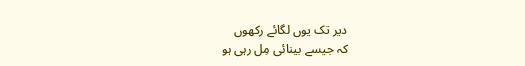دیر تک یوں لگائے رکھوں
کہ جیسے بینائی مِل رہی ہو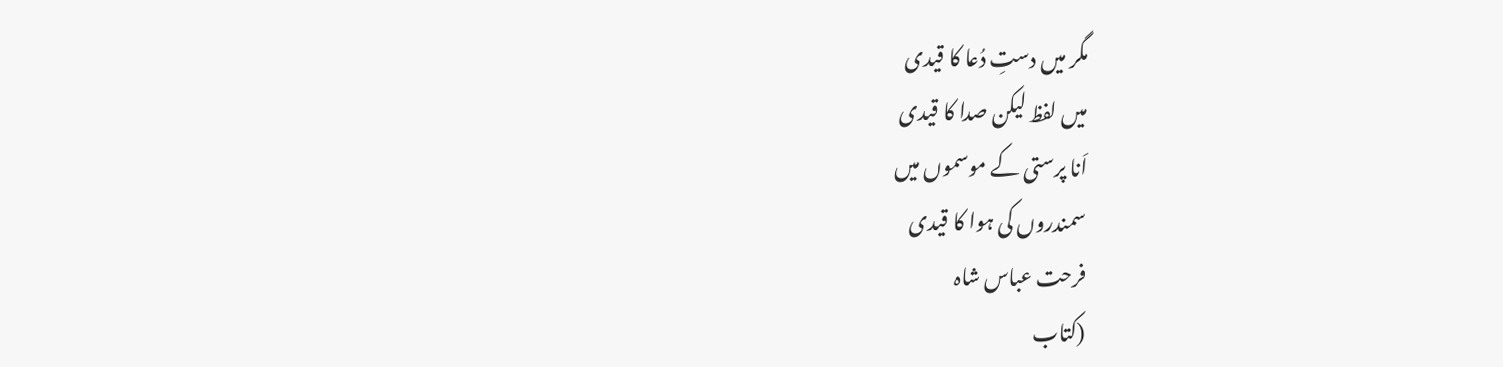مگر میں دستِ دُعا کا قیدی
میں لفظ لیکن صدا کا قیدی
اَنا پرستی کے موسموں میں
سمندروں کی ہوا کا قیدی
فرحت عباس شاہ
(کتاب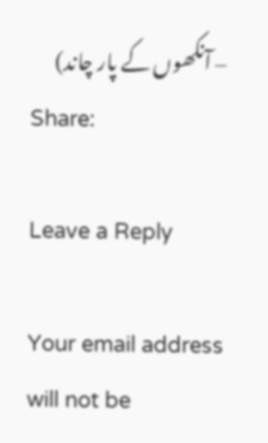– آنکھوں کے پار چاند)
Share:

Leave a Reply

Your email address will not be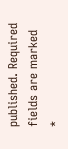published. Required fields are marked *